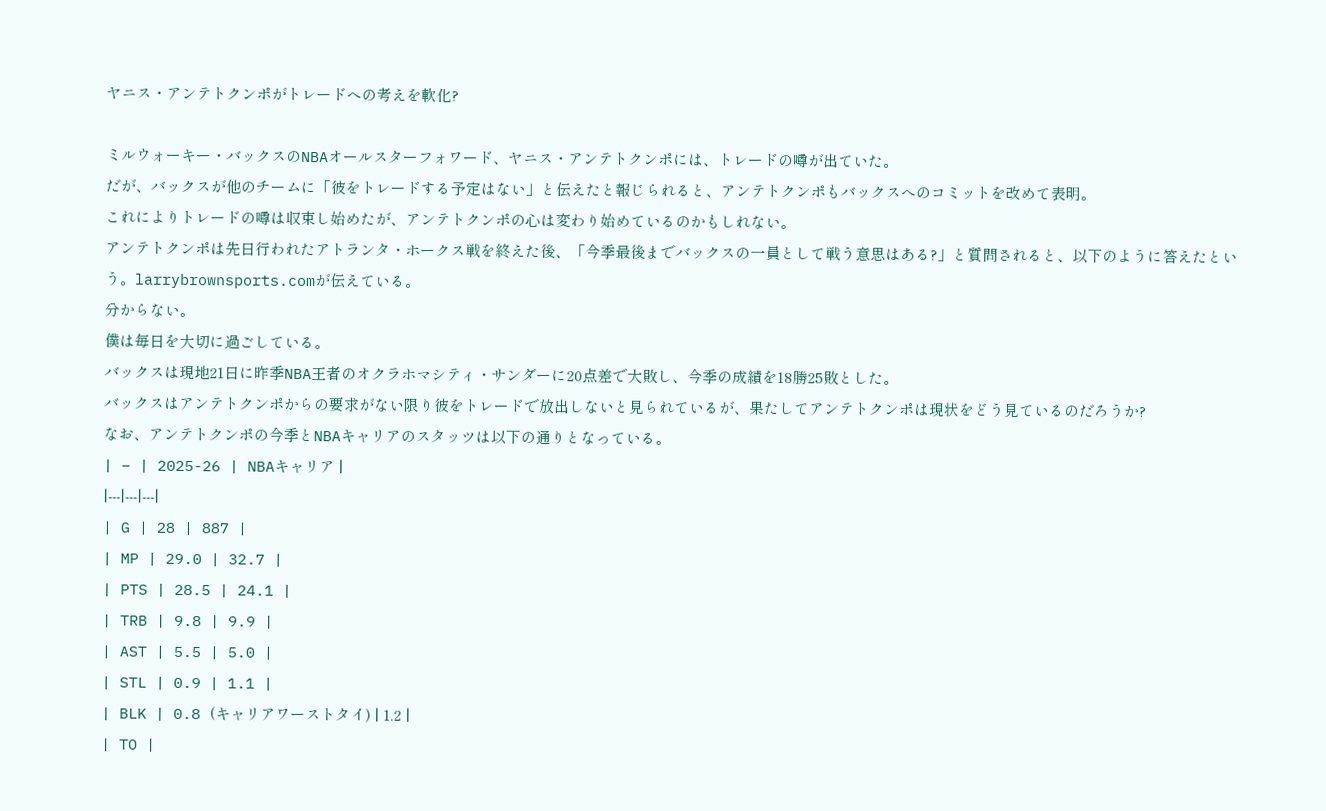ヤニス・アンテトクンポがトレードへの考えを軟化?

ミルウォーキー・バックスのNBAオールスターフォワード、ヤニス・アンテトクンポには、トレードの噂が出ていた。
だが、バックスが他のチームに「彼をトレードする予定はない」と伝えたと報じられると、アンテトクンポもバックスへのコミットを改めて表明。
これによりトレードの噂は収束し始めたが、アンテトクンポの心は変わり始めているのかもしれない。
アンテトクンポは先日行われたアトランタ・ホークス戦を終えた後、「今季最後までバックスの一員として戦う意思はある?」と質問されると、以下のように答えたという。larrybrownsports.comが伝えている。
分からない。
僕は毎日を大切に過ごしている。
バックスは現地21日に昨季NBA王者のオクラホマシティ・サンダーに20点差で大敗し、今季の成績を18勝25敗とした。
バックスはアンテトクンポからの要求がない限り彼をトレードで放出しないと見られているが、果たしてアンテトクンポは現状をどう見ているのだろうか?
なお、アンテトクンポの今季とNBAキャリアのスタッツは以下の通りとなっている。
| – | 2025-26 | NBAキャリア |
|---|---|---|
| G | 28 | 887 |
| MP | 29.0 | 32.7 |
| PTS | 28.5 | 24.1 |
| TRB | 9.8 | 9.9 |
| AST | 5.5 | 5.0 |
| STL | 0.9 | 1.1 |
| BLK | 0.8 (キャリアワーストタイ) | 1.2 |
| TO |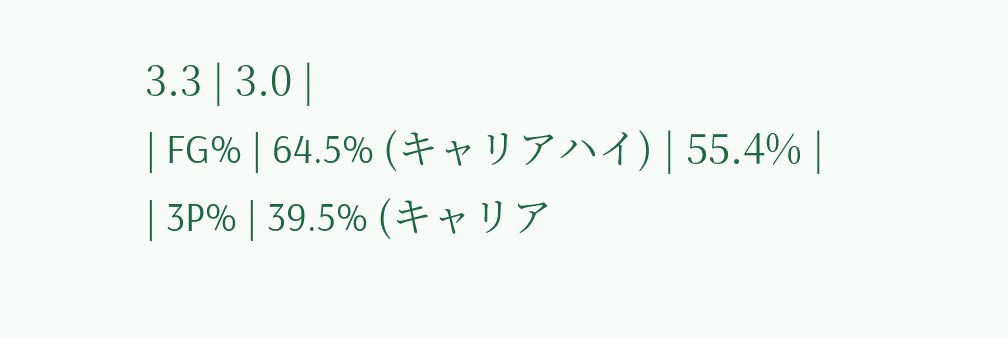3.3 | 3.0 |
| FG% | 64.5% (キャリアハイ) | 55.4% |
| 3P% | 39.5% (キャリア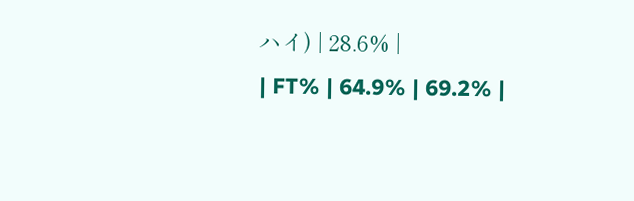ハイ) | 28.6% |
| FT% | 64.9% | 69.2% |